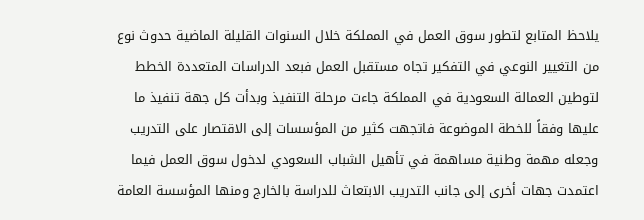يلاحظ المتابع لتطور سوق العمل في المملكة خلال السنوات القليلة الماضية حدوث نوع من التغيير النوعي في التفكير تجاه مستقبل العمل فبعد الدراسات المتعددة الخطط لتوطين العمالة السعودية في المملكة جاءت مرحلة التنفيذ وبدأت كل جهة تنفيذ ما عليها وفقاً للخطة الموضوعة فاتجهت كثير من المؤسسات إلى الاقتصار على التدريب وجعله مهمة وطنية مساهمة في تأهيل الشباب السعودي لدخول سوق العمل فيما اعتمدت جهات أخرى إلى جانب التدريب الابتعاث للدراسة بالخارج ومنها المؤسسة العامة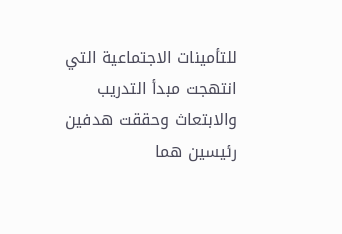للتأمينات الاجتماعية التي انتهجت مبدأ التدريب والابتعاث وحققت هدفين رئيسين هما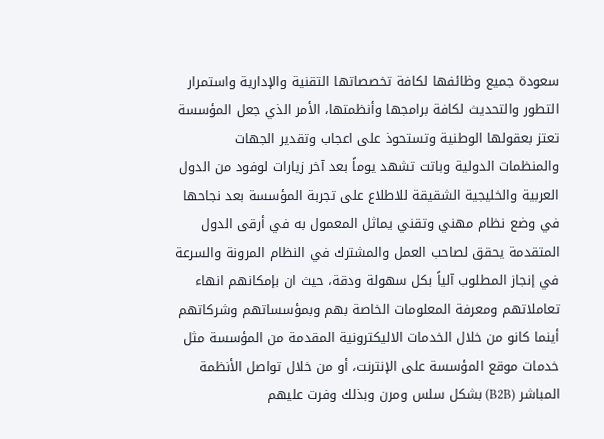سعودة جميع وظائفها لكافة تخصصاتها التقنية والإدارية واستمرار التطور والتحديث لكافة برامجها وأنظمتها، الأمر الذي جعل المؤسسة تعتز بعقولها الوطنية وتستحوذ على اعجاب وتقدير الجهات والمنظمات الدولية وباتت تشهد يوماً بعد آخر زيارات لوفود من الدول العربية والخليجية الشقيقة للاطلاع على تجربة المؤسسة بعد نجاحها في وضع نظام مهني وتقني يماثل المعمول به في أرقى الدول المتقدمة يحقق لصاحب العمل والمشترك في النظام المرونة والسرعة في إنجاز المطلوب آلياً بكل سهولة ودقة، حيث ان بإمكانهم انهاء تعاملاتهم ومعرفة المعلومات الخاصة بهم وبمؤسساتهم وشركاتهم أينما كانو من خلال الخدمات الاليكترونية المقدمة من المؤسسة مثل خدمات موقع المؤسسة على الإنترنت، أو من خلال تواصل الأنظمة المباشر (B2B) بشكل سلس ومرن وبذلك وفرت عليهم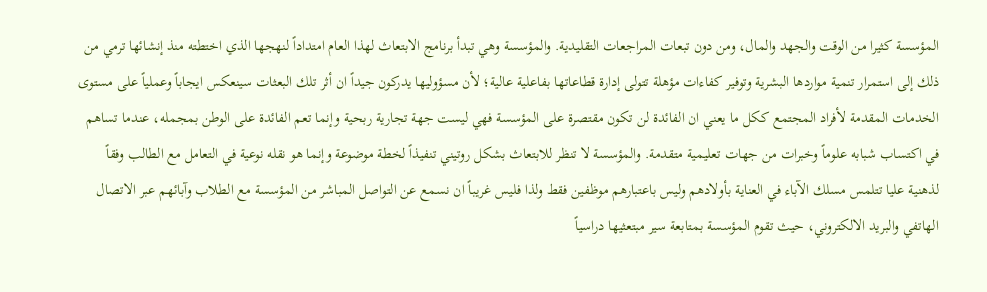المؤسسة كثيرا من الوقت والجهد والمال، ومن دون تبعات المراجعات التقليدية. والمؤسسة وهي تبدأ برنامج الابتعاث لهذا العام امتداداً لنهجها الذي اختطته منذ إنشائها ترمي من ذلك إلى استمرار تنمية مواردها البشرية وتوفير كفاءات مؤهلة تتولى إدارة قطاعاتها بفاعلية عالية؛ لأن مسؤوليها يدركون جيداً ان أثر تلك البعثات سينعكس ايجاباً وعملياً على مستوى الخدمات المقدمة لأفراد المجتمع ككل ما يعني ان الفائدة لن تكون مقتصرة على المؤسسة فهي ليست جهة تجارية ربحية وإنما تعم الفائدة على الوطن بمجمله، عندما تساهم في اكتساب شبابه علوماً وخبرات من جهات تعليمية متقدمة. والمؤسسة لا تنظر للابتعاث بشكل روتيني تنفيذاً لخطة موضوعة وإنما هو نقله نوعية في التعامل مع الطالب وفقاً لذهنية عليا تتلمس مسلك الآباء في العناية بأولادهم وليس باعتبارهم موظفين فقط ولذا فليس غريباً ان نسمع عن التواصل المباشر من المؤسسة مع الطلاب وآبائهم عبر الاتصال الهاتفي والبريد الالكتروني، حيث تقوم المؤسسة بمتابعة سير مبتعثيها دراسياً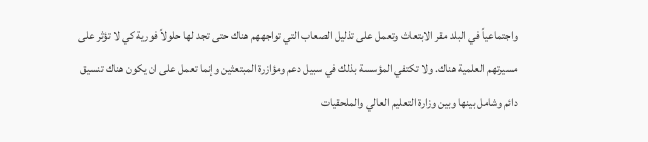واجتماعياً في البلد مقر الابتعاث وتعمل على تذليل الصعاب التي تواجههم هناك حتى تجد لها حلولاً فورية كي لا تؤثر على مسيرتهم العلمية هناك. ولا تكتفي المؤسسة بذلك في سبيل دعم ومؤازرة المبتعثين وإنما تعمل على ان يكون هناك تنسيق دائم وشامل بينها وبين وزارة التعليم العالي والملحقيات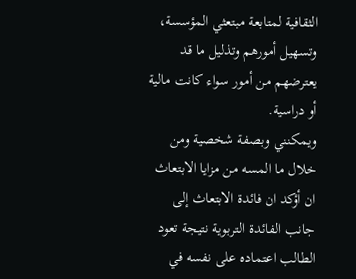الثقافية لمتابعة مبتعثي المؤسسة، وتسهيل أمورهم وتذليل ما قد يعترضهم من أمور سواء كانت مالية أو دراسية.
ويمكنني وبصفة شخصية ومن خلال ما المسه من مزايا الابتعاث ان أؤكد ان فائدة الابتعاث إلى جانب الفائدة التربوية نتيجة تعود الطالب اعتماده على نفسه في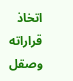اتخاذ قراراته وصقل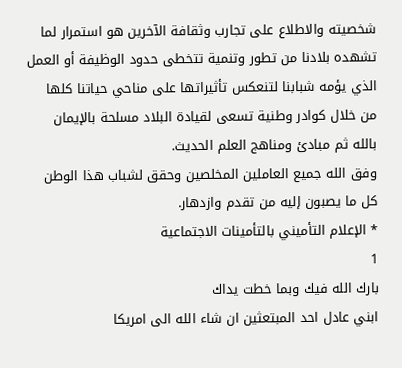شخصيته والاطلاع على تجارب وثقافة الآخرين هو استمرار لما تشهده بلادنا من تطور وتنمية تتخطى حدود الوظيفة أو العمل الذي يؤمه شبابنا لتنعكس تأثيراتها على مناحي حياتنا كلها من خلال كوادر وطنية تسعى لقيادة البلاد مسلحة بالإيمان بالله ثم مبادئ ومناهج العلم الحديث.
وفق الله جميع العاملين المخلصين وحقق لشباب هذا الوطن كل ما يصبون إليه من تقدم وازدهار.
* الإعلام التأميني بالتأمينات الاجتماعية
1
بارك الله فيك وبما خطت يداك
ابني عادل احد المبتعثين ان شاء الله الى امريكا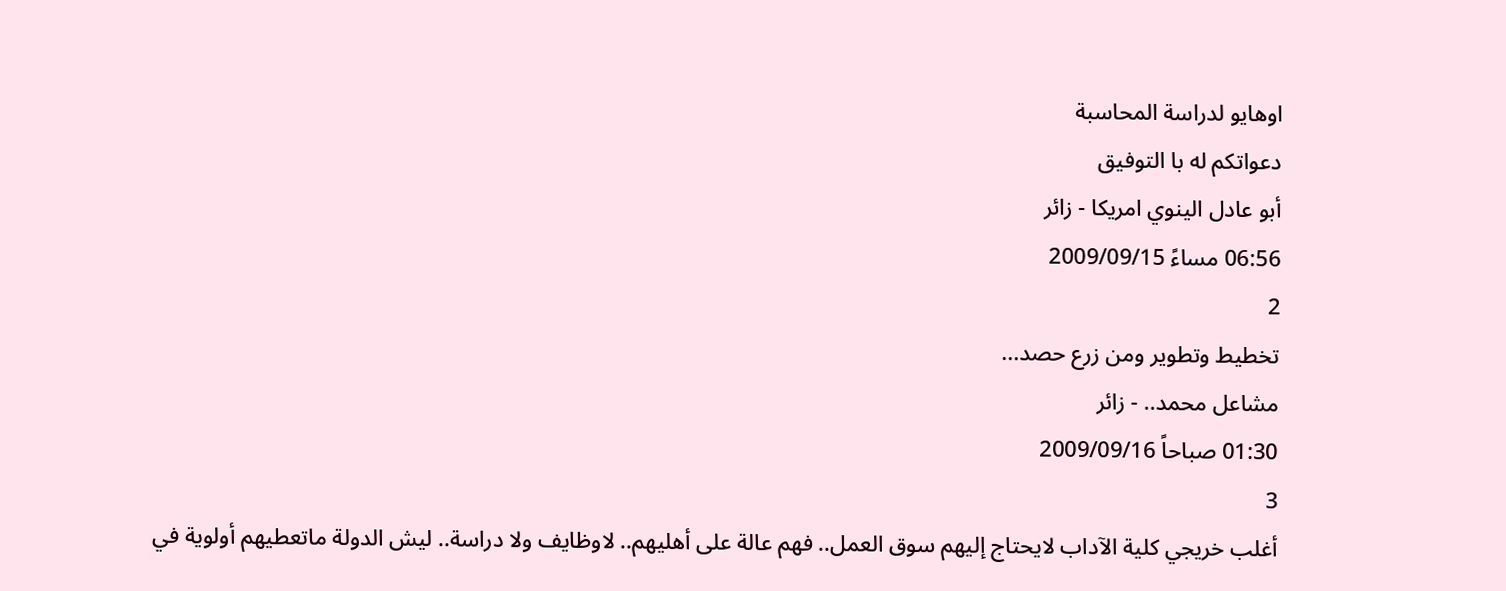اوهايو لدراسة المحاسبة
دعواتكم له با التوفيق
أبو عادل الينوي امريكا - زائر
06:56 مساءً 2009/09/15
2
تخطيط وتطوير ومن زرع حصد...
مشاعل محمد.. - زائر
01:30 صباحاً 2009/09/16
3
أغلب خريجي كلية الآداب لايحتاج إليهم سوق العمل.. فهم عالة على أهليهم.. لاوظايف ولا دراسة.. ليش الدولة ماتعطيهم أولوية في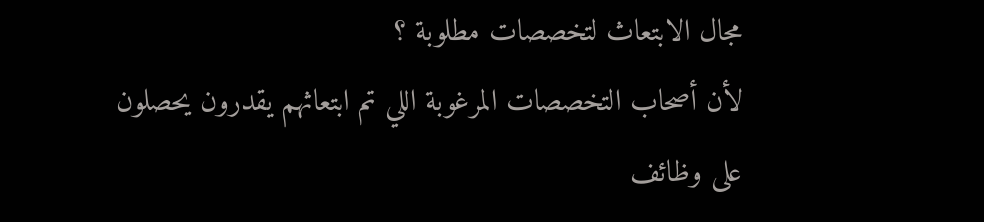مجال الابتعاث لتخصصات مطلوبة ؟
لأن أصحاب التخصصات المرغوبة اللي تم ابتعاثهم يقدرون يحصلون على وظائف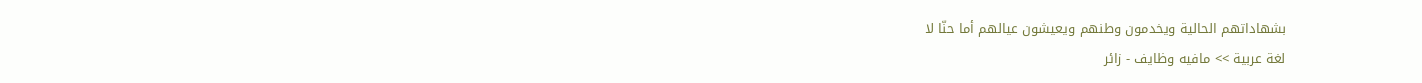بشهاداتهم الحالية ويخدمون وطنهم ويعيشون عيالهم أما حنّا لا
لغة عربية >> مافيه وظايف - زائر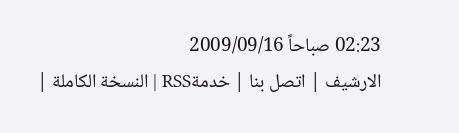02:23 صباحاً 2009/09/16
الارشيف | اتصل بنا | خدمةRSS | النسخة الكاملة |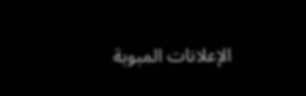الإعلانات المبوبة